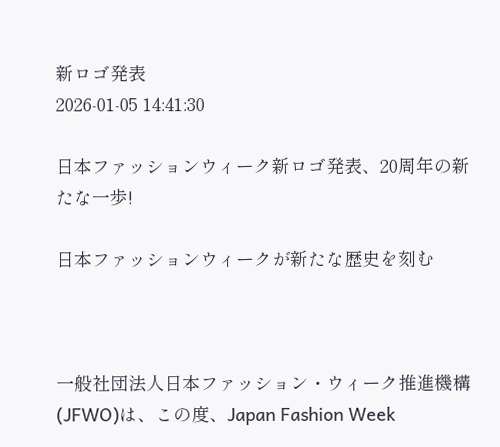新ロゴ発表
2026-01-05 14:41:30

日本ファッションウィーク新ロゴ発表、20周年の新たな一歩!

日本ファッションウィークが新たな歴史を刻む



一般社団法人日本ファッション・ウィーク推進機構(JFWO)は、この度、Japan Fashion Week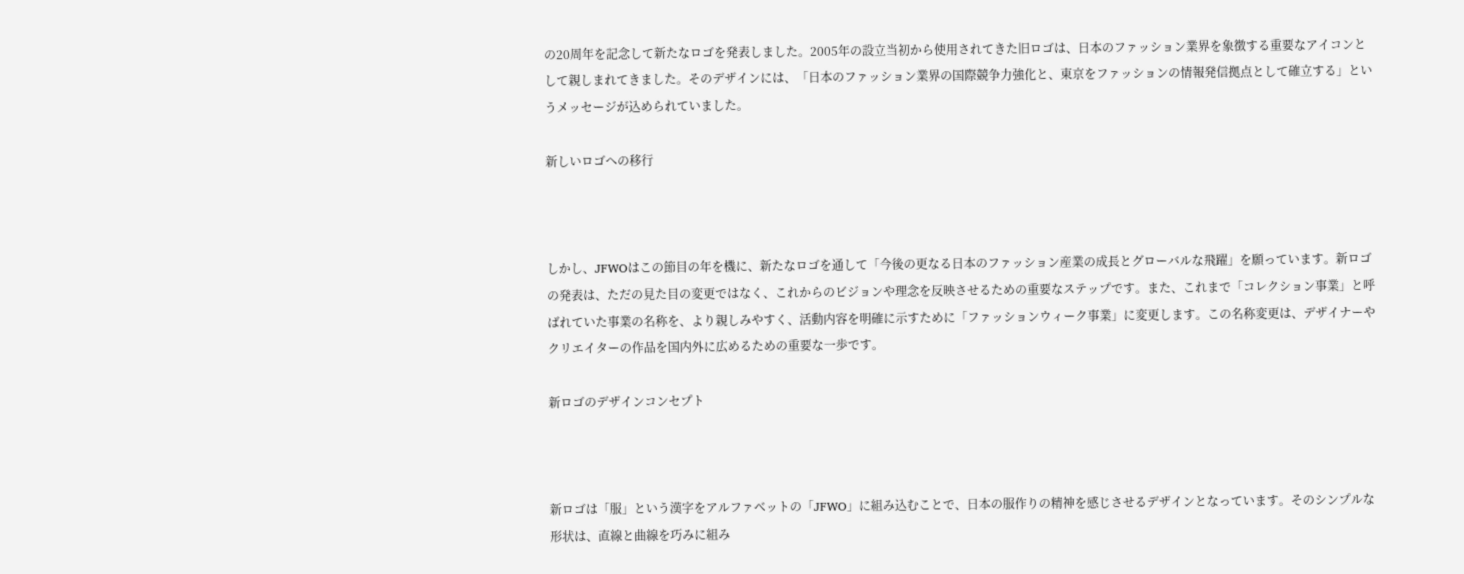の20周年を記念して新たなロゴを発表しました。2005年の設立当初から使用されてきた旧ロゴは、日本のファッション業界を象徴する重要なアイコンとして親しまれてきました。そのデザインには、「日本のファッション業界の国際競争力強化と、東京をファッションの情報発信拠点として確立する」というメッセージが込められていました。

新しいロゴへの移行



しかし、JFWOはこの節目の年を機に、新たなロゴを通して「今後の更なる日本のファッション産業の成長とグローバルな飛躍」を願っています。新ロゴの発表は、ただの見た目の変更ではなく、これからのビジョンや理念を反映させるための重要なステップです。また、これまで「コレクション事業」と呼ばれていた事業の名称を、より親しみやすく、活動内容を明確に示すために「ファッションウィーク事業」に変更します。この名称変更は、デザイナーやクリエイターの作品を国内外に広めるための重要な一歩です。

新ロゴのデザインコンセプト



新ロゴは「服」という漢字をアルファベットの「JFWO」に組み込むことで、日本の服作りの精神を感じさせるデザインとなっています。そのシンプルな形状は、直線と曲線を巧みに組み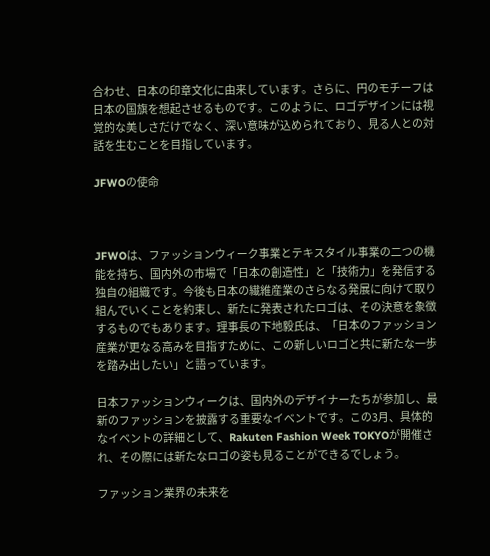合わせ、日本の印章文化に由来しています。さらに、円のモチーフは日本の国旗を想起させるものです。このように、ロゴデザインには視覚的な美しさだけでなく、深い意味が込められており、見る人との対話を生むことを目指しています。

JFWOの使命



JFWOは、ファッションウィーク事業とテキスタイル事業の二つの機能を持ち、国内外の市場で「日本の創造性」と「技術力」を発信する独自の組織です。今後も日本の繊維産業のさらなる発展に向けて取り組んでいくことを約束し、新たに発表されたロゴは、その決意を象徴するものでもあります。理事長の下地毅氏は、「日本のファッション産業が更なる高みを目指すために、この新しいロゴと共に新たな一歩を踏み出したい」と語っています。

日本ファッションウィークは、国内外のデザイナーたちが参加し、最新のファッションを披露する重要なイベントです。この3月、具体的なイベントの詳細として、Rakuten Fashion Week TOKYOが開催され、その際には新たなロゴの姿も見ることができるでしょう。

ファッション業界の未来を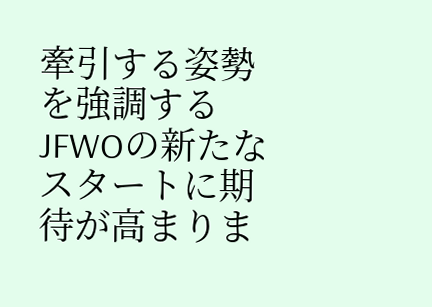牽引する姿勢を強調するJFWOの新たなスタートに期待が高まりま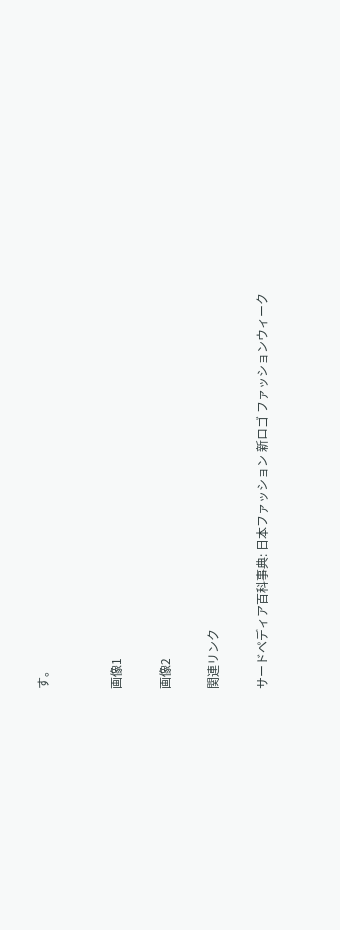す。


画像1

画像2

関連リンク

サードペディア百科事典: 日本ファッション 新ロゴ ファッションウィーク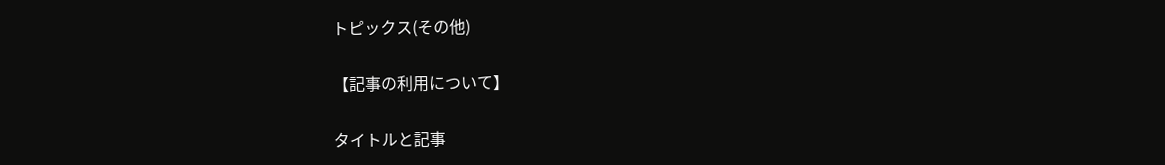トピックス(その他)

【記事の利用について】

タイトルと記事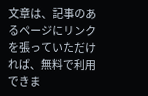文章は、記事のあるページにリンクを張っていただければ、無料で利用できま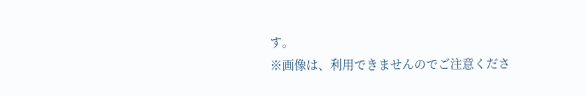す。
※画像は、利用できませんのでご注意くださ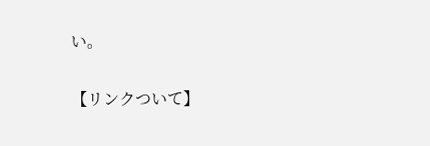い。

【リンクついて】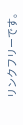リンクフリーです。